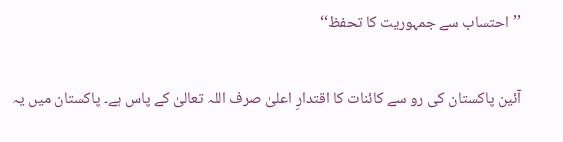’’احتساب سے جمہوریت کا تحفظ‘‘

آئین پاکستان کی رو سے کائنات کا اقتدارِ اعلیٰ صرف اللہ تعالیٰ کے پاس ہے۔ پاکستان میں یہ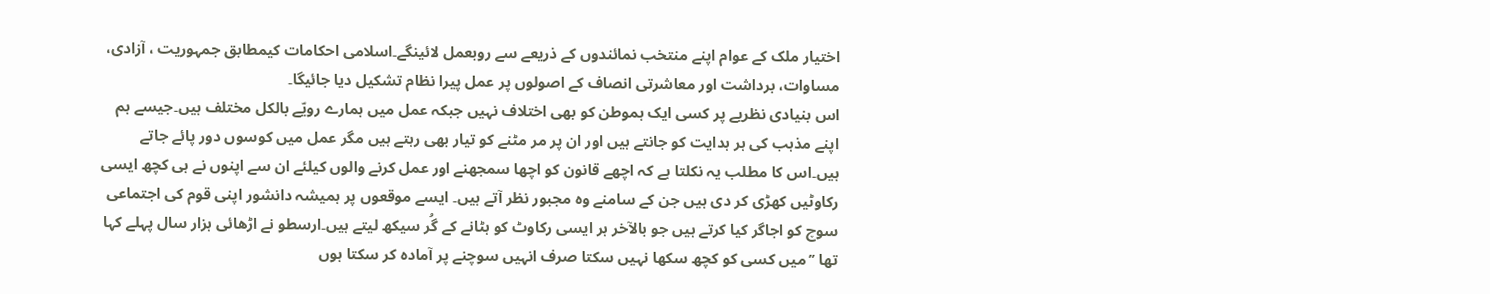اختیار ملک کے عوام اپنے منتخب نمائندوں کے ذریعے سے روبعمل لائینگے۔اسلامی احکامات کیمطابق جمہوریت ، آزادی، مساوات، برداشت اور معاشرتی انصاف کے اصولوں پر عمل پیرا نظام تشکیل دیا جائیگا۔
اس بنیادی نظریے پر کسی ایک ہموطن کو بھی اختلاف نہیں جبکہ عمل میں ہمارے رویّے بالکل مختلف ہیں۔جیسے ہم اپنے مذہب کی ہر ہدایت کو جانتے ہیں اور ان پر مر مٹنے کو تیار بھی رہتے ہیں مگر عمل میں کوسوں دور پائے جاتے ہیں۔اس کا مطلب یہ نکلتا ہے کہ اچھے قانون کو اچھا سمجھنے اور عمل کرنے والوں کیلئے ان سے اپنوں نے ہی کچھ ایسی رکاوٹیں کھڑی کر دی ہیں جن کے سامنے وہ مجبور نظر آتے ہیں۔ ایسے موقعوں پر ہمیشہ دانشور اپنی قوم کی اجتماعی سوچ کو اجاگر کیا کرتے ہیں جو بالآخر ہر ایسی رکاوٹ کو ہٹانے کے گُر سیکھ لیتے ہیں۔ارسطو نے اڑھائی ہزار سال پہلے کہا تھا ’’میں کسی کو کچھ سکھا نہیں سکتا صرف انہیں سوچنے پر آمادہ کر سکتا ہوں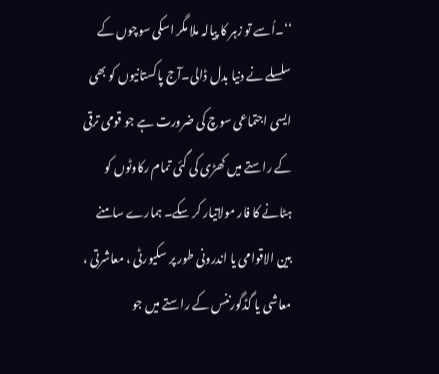‘‘۔اُسے تو زہر کا پیالہ ملا مگر اسکی سوچوں کے سلسلے نے دنیا بدل ڈالی۔آج پاکستانیوں کو بھی ایسی اجتماعی سوچ کی ضرورت ہے جو قومی ترقی کے راستے میں کھڑی کی گئی تمام رکاوٹوں کو ہٹانے کا فار مولاتیار کر سکے۔ ہمارے سامنے بین الاقوامی یا اندرونی طور پر سکیورٹی ، معاشرتی ، معاشی یا گڈگورننس کے راستے میں جو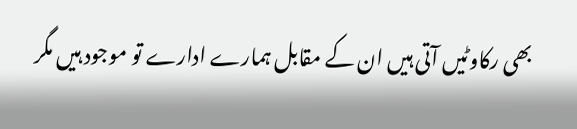بھی رکاوٹیں آتی ہیں ان کے مقابل ہمارے ادارے تو موجود ہیں مگر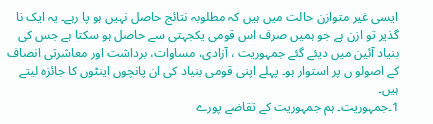ایسی غیر متوازن حالت میں ہیں کہ مطلوبہ نتائج حاصل نہیں ہو پا رہے۔ یہ ایک نا گذیر تو ازن ہے جو ہمیں صرف اس قومی یکجہتی سے حاصل ہو سکتا ہے جس کی بنیاد آئین میں دیئے گئے جمہوریت ، آزادی، مساوات، برداشت اور معاشرتی انصاف کے اصولو ں پر استوار ہو۔ پہلے اپنی قومی بنیاد کی ان پانچوں اینٹوں کا جائزہ لیتے ہیں۔
1۔جمہوریت۔ ہم جمہوریت کے تقاضے پورے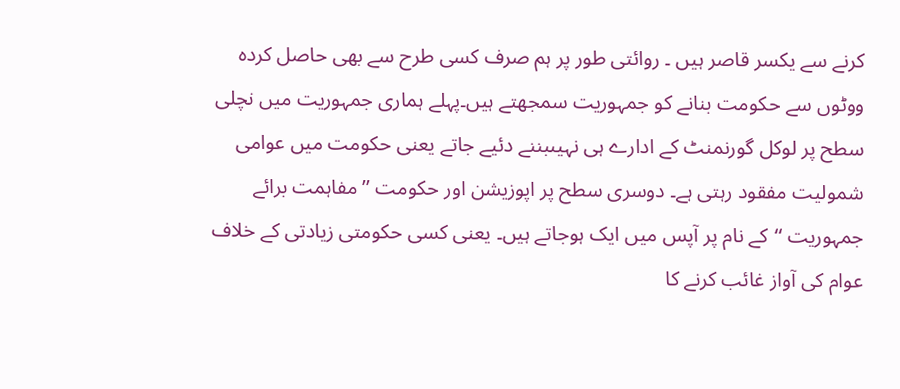کرنے سے یکسر قاصر ہیں ۔ روائتی طور پر ہم صرف کسی طرح سے بھی حاصل کردہ ووٹوں سے حکومت بنانے کو جمہوریت سمجھتے ہیں۔پہلے ہماری جمہوریت میں نچلی سطح پر لوکل گورنمنٹ کے ادارے ہی نہیںبننے دئیے جاتے یعنی حکومت میں عوامی شمولیت مفقود رہتی ہے۔ دوسری سطح پر اپوزیشن اور حکومت ’’مفاہمت برائے جمہوریت ‘‘کے نام پر آپس میں ایک ہوجاتے ہیں۔ یعنی کسی حکومتی زیادتی کے خلاف عوام کی آواز غائب کرنے کا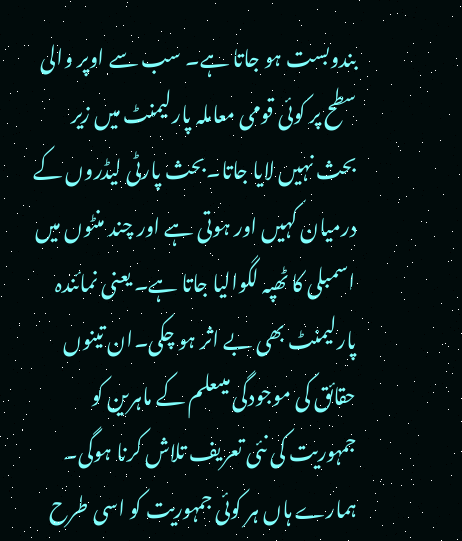بندوبست ہو جاتا ہے۔ سب سے اوپر والی سطح پر کوئی قومی معاملہ پارلیمنٹ میں زیر بحث نہیں لایا جاتا۔بحث پارٹی لیڈروں کے درمیان کہیں اور ہوتی ہے اور چند منٹوں میں اسمبلی کا ٹھپہ لگوالیا جاتا ہے۔ یعنی نمائندہ پارلیمنٹ بھی بے اثر ہو چکی۔ان تینوں حقائق کی موجودگی میںعلم کے ماہرین کو جمہوریت کی نئی تعریف تلاش کرنا ہوگی۔ ہمارے ہاں ہر کوئی جمہوریت کو اسی طرح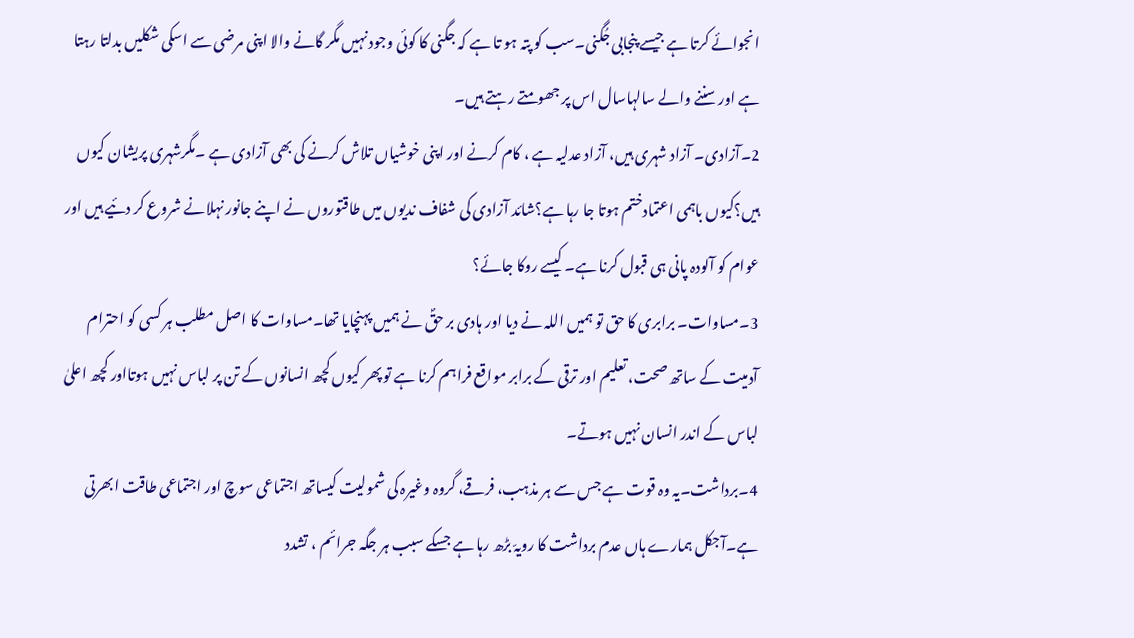انجوائے کرتا ہے جیسے پنجابی جُگنی۔سب کو پتہ ہو تا ہے کہ جگنی کا کوئی وجود نہیں مگر گانے والا اپنی مرضی سے اسکی شکلیں بدلتا رہتا ہے اور سننے والے سالہاسال اس پر جھومتے رہتے ہیں۔
2۔آزادی۔ آزاد شہری ہیں، آزاد عدلیہ ہے ، کام کرنے اور اپنی خوشیاں تلاش کرنے کی بھی آزادی ہے ۔مگرشہری پریشان کیوں ہیں؟کیوں باہمی اعتمادختم ہوتا جا رہا ہے؟شائد آزادی کی شفاف ندیوں میں طاقتوروں نے اپنے جانور نہلانے شروع کر دئیے ہیں اور عوام کو آلودہ پانی ہی قبول کرنا ہے۔ کیسے روکا جائے؟
3۔مساوات۔ برابری کا حق تو ہمیں اللہ نے دیا اور ہادی بر حقؐ نے ہمیں پہنچایا تھا۔مساوات کا اصل مطلب ہر کسی کو احترام آدمیت کے ساتھ صحت، تعلیم اور ترقی کے برابر مواقع فراہم کرنا ہے تو پھر کیوں کچھ انسانوں کے تن پر لباس نہیں ہوتااور کچھ اعلیٰ لباس کے اندر انسان نہیں ہوتے۔
4۔برداشت۔یہ وہ قوت ہے جس سے ہر مذہب، فرقے، گروہ وغیرہ کی شمولیت کیساتھ اجتماعی سوچ اور اجتماعی طاقت ابھرتی ہے۔آجکل ہمارے ہاں عدم برداشت کا رویہّ بڑھ رہا ہے جسکے سبب ہر جگہ جرائم ، تشدد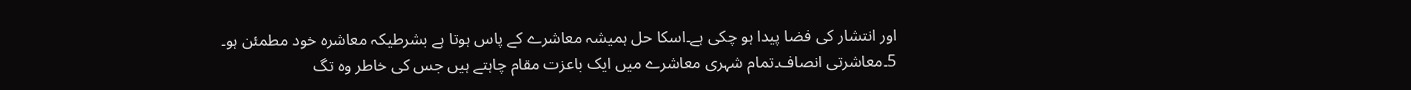اور انتشار کی فضا پیدا ہو چکی ہے۔اسکا حل ہمیشہ معاشرے کے پاس ہوتا ہے بشرطیکہ معاشرہ خود مطمئن ہو۔
5۔معاشرتی انصاف۔تمام شہری معاشرے میں ایک باعزت مقام چاہتے ہیں جس کی خاطر وہ تگ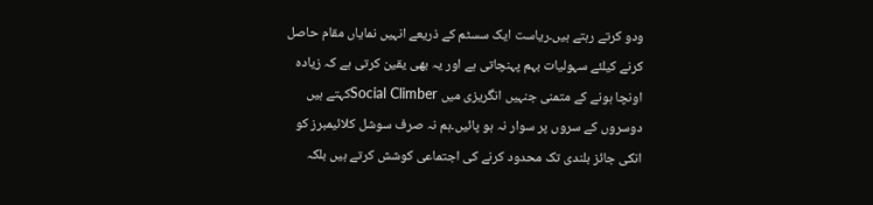ودو کرتے رہتے ہیں۔ریاست ایک سسٹم کے ذریعے انہیں نمایاں مقام حاصل کرنے کیلئے سہولیات بہم پہنچاتی ہے اور یہ بھی یقین کرتی ہے کہ زیادہ اونچا ہونے کے متمنی جنہیں انگریزی میں Social Climberکہتے ہیں دوسروں کے سروں پر سوار نہ ہو پائیں۔ہم نہ صرف سوشل کلائیمبرز کو انکی جائز بلندی تک محدود کرنے کی اجتماعی کوشش کرتے ہیں بلکہ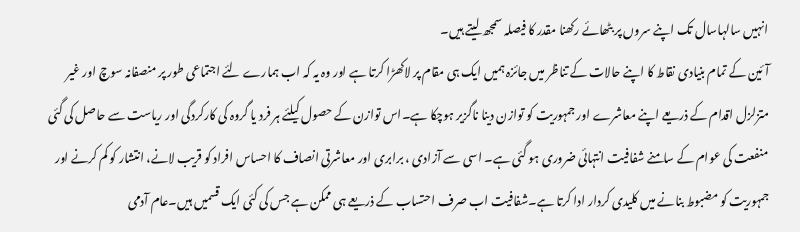انہیں سالہاسال تک اپنے سروں پر بٹھائے رکھنا مقدر کا فیصلہ سمجھ لیتے ہیں۔
آئین کے تمام بنیادی نقاط کا اپنے حالات کے تناظر میں جائزہ ہمیں ایک ہی مقام پر لاکھڑا کرتا ہے اور وہ یہ کہ اب ہمارے لئے اجتماعی طور پر منصفانہ سوچ اور غیر متزلزل اقدام کے ذریعے اپنے معاشرے اور جمہوریت کو توازن دینا ناگزیر ہوچکا ہے۔اس توازن کے حصول کیلئے ہر فرد یا گروہ کی کارکردگی اور ریاست سے حاصل کی گئی منفعت کی عوام کے سامنے شفافیت انتہائی ضروری ہو گئی ہے۔ اسی سے آزادی ، برابری اور معاشرتی انصاف کا احساس افراد کو قریب لانے، انتشار کو کم کرنے اور جمہوریت کو مضبوط بنانے میں کلیدی کردار ادا کرتا ہے۔شفافیت اب صرف احتساب کے ذریعے ہی ممکن ہے جس کی کئی ایک قسمیں ہیں۔عام آدمی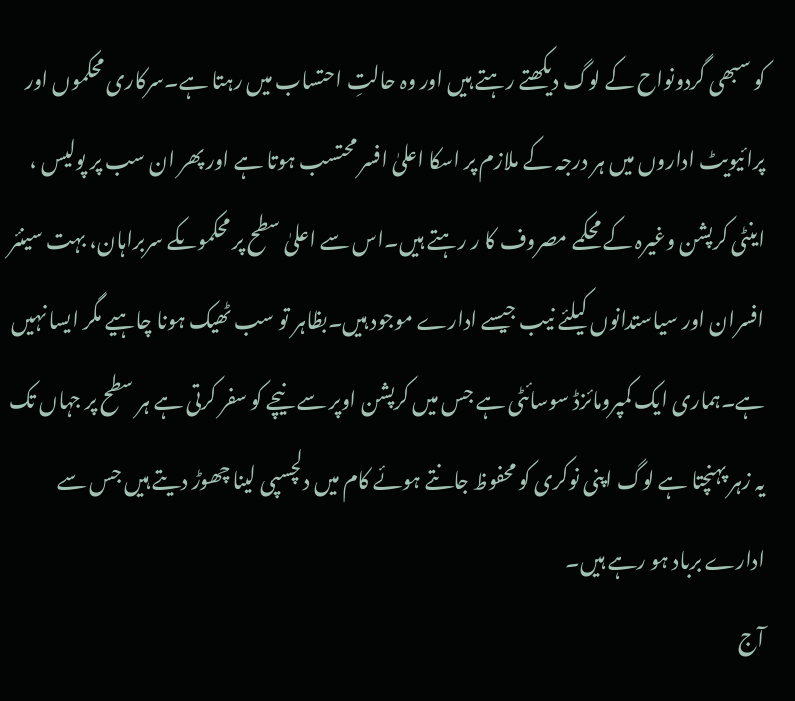کو سبھی گردونواح کے لوگ دیکھتے رہتے ہیں اور وہ حالتِ احتساب میں رہتا ہے۔سرکاری محکموں اور پرائیویٹ اداروں میں ہر درجہ کے ملازم پر اسکا اعلیٰ افسر محتسب ہوتا ہے اور پھر ان سب پر پولیس ، اینٹی کرپشن وغیرہ کے محکمے مصروف کا ر رہتے ہیں۔اس سے اعلیٰ سطح پر محکموںکے سربراہان، بہت سینئر افسران اور سیاستدانوں کیلئے نیب جیسے ادارے موجود ہیں۔بظاہر تو سب ٹھیک ہونا چاہیے مگر ایسا نہیں ہے۔ہماری ایک کمپرومائزڈ سوسائٹی ہے جس میں کرپشن اوپر سے نیچے کو سفر کرتی ہے ہر سطح پر جہاں تک یہ زہر پہنچتا ہے لوگ اپنی نوکری کو محفوظ جانتے ہوئے کام میں دلچسپی لینا چھوڑ دیتے ہیں جس سے ادارے برباد ہو رہے ہیں۔
آج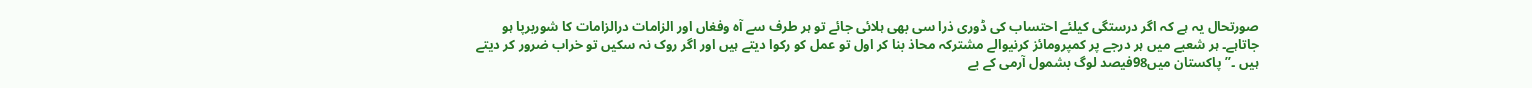صورتحال یہ ہے کہ اگر درستگی کیلئے احتساب کی ڈوری ذرا سی بھی ہلائی جائے تو ہر طرف سے آہ وفغاں اور الزامات درالزامات کا شوربرپا ہو جاتاہے۔ ہر شعبے میں ہر درجے پر کمپرومائز کرنیوالے مشترکہ محاذ بنا کر اول تو عمل کو رکوا دیتے ہیں اور اگر روک نہ سکیں تو خراب ضرور کر دیتے ہیں ۔’’پاکستان میں98فیصد لوگ بشمول آرمی کے بے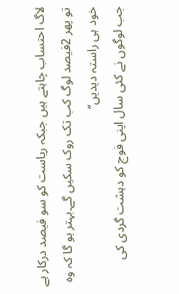لاگ احتساب چاہتے ہیں جبکہ ریاست کو سو فیصد درکار ہے تو پھر 2فیصد لوگ کب تک روک سکیں گے۔بہتر ہو گا کہ وہ خود ہی راستہ دیدیں‘‘
جب لوگوں نے کئی سال اپنی فوج کو دہشت گردی کی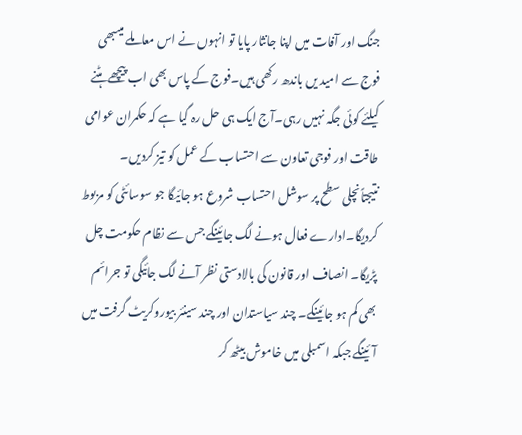جنگ اور آفات میں اپنا جانثار پایا تو انہوں نے اس معاملے میںبھی فوج سے امید یں باندھ رکھی ہیں۔فوج کے پاس بھی اب پیچھے ہٹنے کیلئے کوئی جگہ نہیں رہی۔آج ایک ہی حل رہ گیا ہے کہ حکمران عوامی طاقت اور فوجی تعاون سے احتساب کے عمل کو تیز کردیں۔ نتیجتاًنچلی سطح پر سوشل احتساب شروع ہو جائیگا جو سوسائٹی کو مربوط کردیگا۔ادارے فعال ہونے لگ جائینگے جس سے نظام حکومت چل پڑیگا۔ انصاف اور قانون کی بالادستی نظر آنے لگ جائیگی تو جرائم بھی کم ہو جائینگے۔ چند سیاستدان اور چند سینئر بیوروکریٹ گرفت میں آئینگے جبکہ اسمبلی میں خاموش بیٹھ کر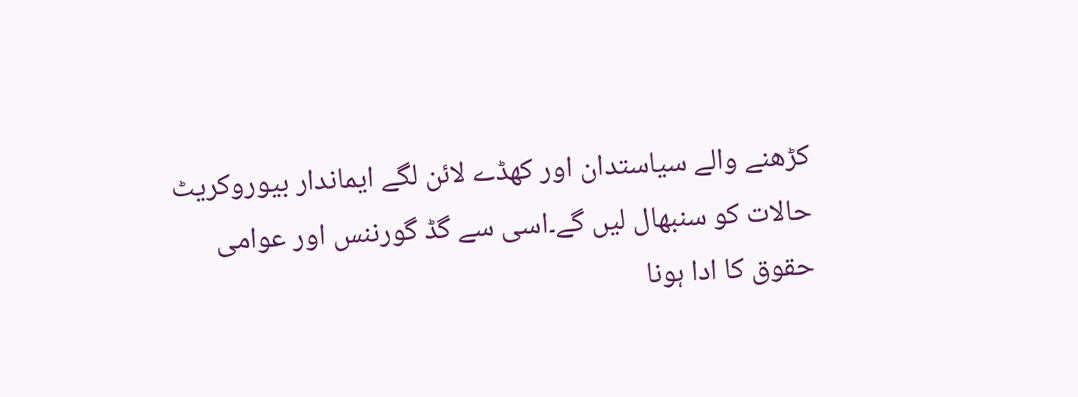کڑھنے والے سیاستدان اور کھڈے لائن لگے ایماندار بیوروکریٹ حالات کو سنبھال لیں گے۔اسی سے گڈ گورننس اور عوامی حقوق کا ادا ہونا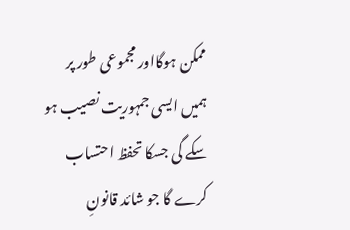ممکن ہوگااور مجموعی طور پر ہمیں ایسی جمہوریت نصیب ہو سکے گی جسکا تحفظ احتساب کرے گا جو شائد قانونِ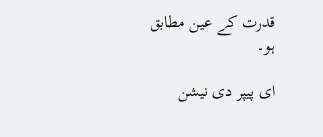قدرت کے عین مطابق ہو۔

ای پیپر دی نیشن